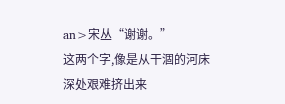an>宋丛“谢谢。”
这两个字,像是从干涸的河床深处艰难挤出来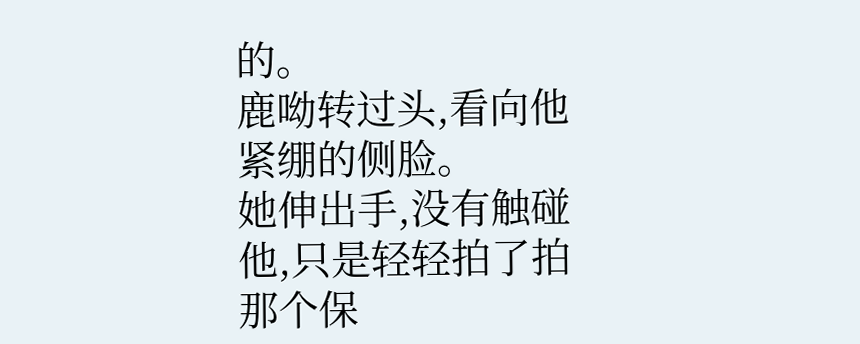的。
鹿呦转过头,看向他紧绷的侧脸。
她伸出手,没有触碰他,只是轻轻拍了拍那个保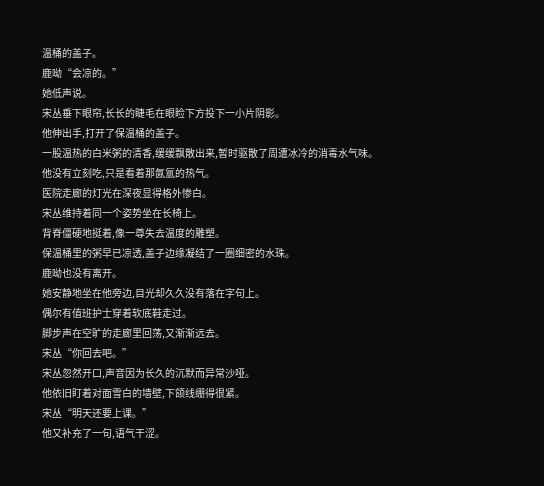温桶的盖子。
鹿呦“会凉的。”
她低声说。
宋丛垂下眼帘,长长的睫毛在眼睑下方投下一小片阴影。
他伸出手,打开了保温桶的盖子。
一股温热的白米粥的清香,缓缓飘散出来,暂时驱散了周遭冰冷的消毒水气味。
他没有立刻吃,只是看着那氤氲的热气。
医院走廊的灯光在深夜显得格外惨白。
宋丛维持着同一个姿势坐在长椅上。
背脊僵硬地挺着,像一尊失去温度的雕塑。
保温桶里的粥早已凉透,盖子边缘凝结了一圈细密的水珠。
鹿呦也没有离开。
她安静地坐在他旁边,目光却久久没有落在字句上。
偶尔有值班护士穿着软底鞋走过。
脚步声在空旷的走廊里回荡,又渐渐远去。
宋丛“你回去吧。”
宋丛忽然开口,声音因为长久的沉默而异常沙哑。
他依旧盯着对面雪白的墙壁,下颌线绷得很紧。
宋丛“明天还要上课。”
他又补充了一句,语气干涩。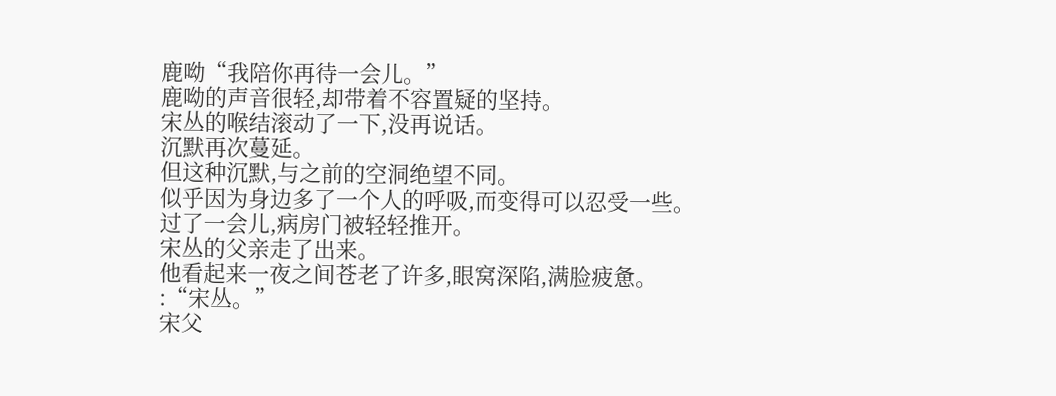鹿呦“我陪你再待一会儿。”
鹿呦的声音很轻,却带着不容置疑的坚持。
宋丛的喉结滚动了一下,没再说话。
沉默再次蔓延。
但这种沉默,与之前的空洞绝望不同。
似乎因为身边多了一个人的呼吸,而变得可以忍受一些。
过了一会儿,病房门被轻轻推开。
宋丛的父亲走了出来。
他看起来一夜之间苍老了许多,眼窝深陷,满脸疲惫。
:“宋丛。”
宋父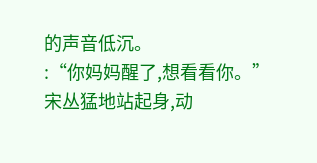的声音低沉。
:“你妈妈醒了,想看看你。”
宋丛猛地站起身,动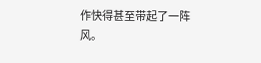作快得甚至带起了一阵风。